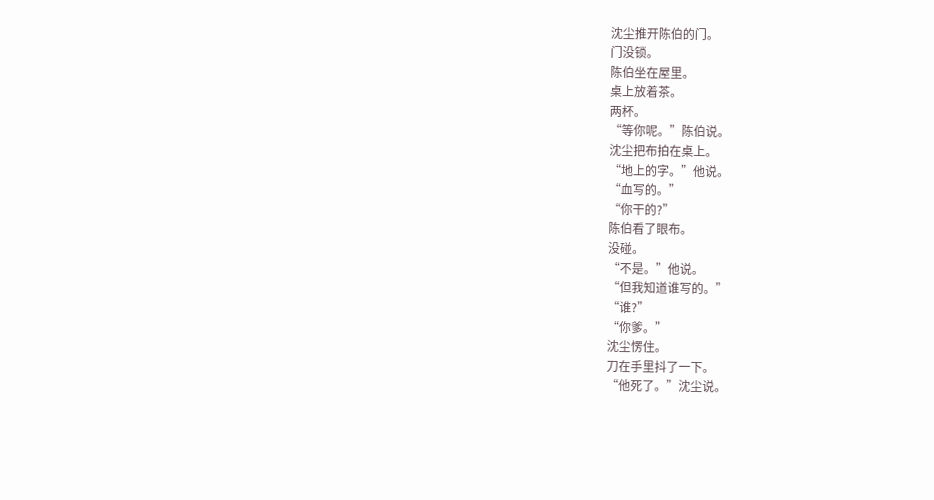沈尘推开陈伯的门。
门没锁。
陈伯坐在屋里。
桌上放着茶。
两杯。
“等你呢。”陈伯说。
沈尘把布拍在桌上。
“地上的字。”他说。
“血写的。”
“你干的?”
陈伯看了眼布。
没碰。
“不是。”他说。
“但我知道谁写的。”
“谁?”
“你爹。”
沈尘愣住。
刀在手里抖了一下。
“他死了。”沈尘说。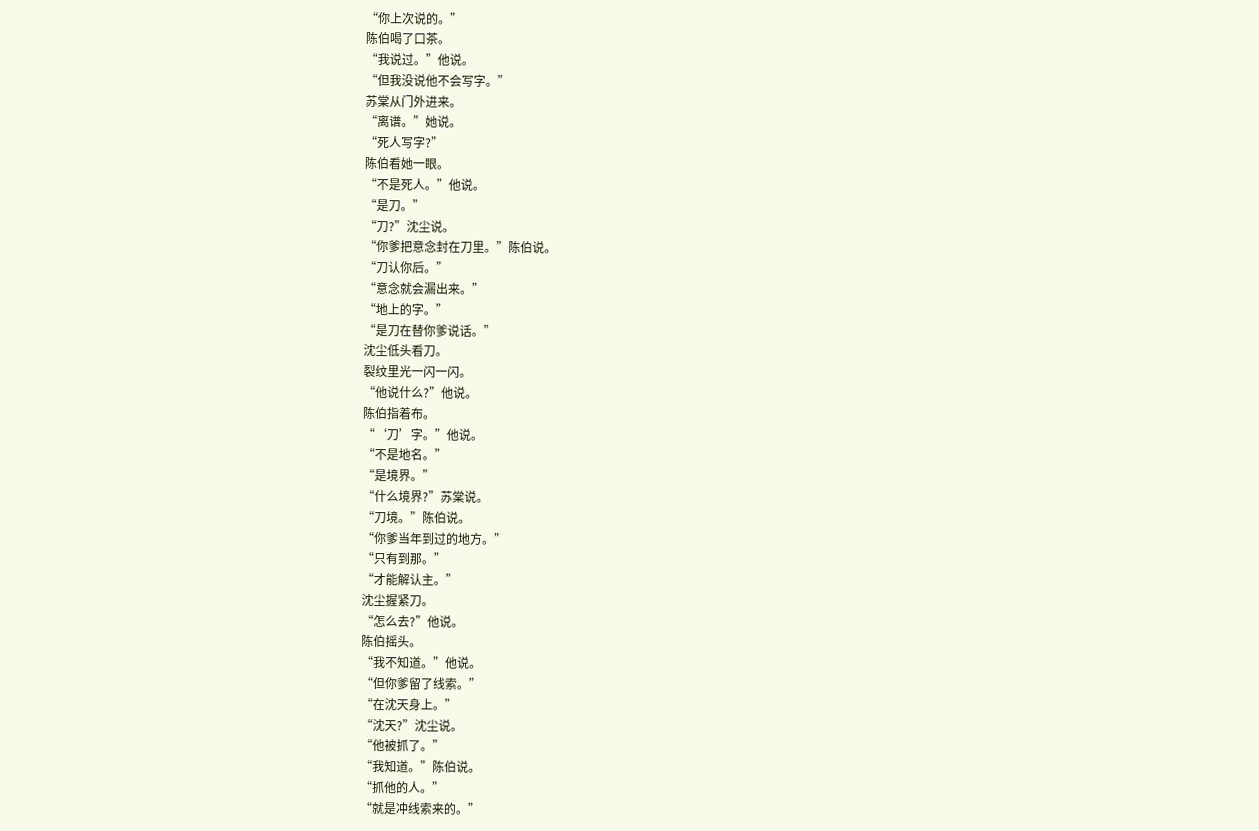“你上次说的。”
陈伯喝了口茶。
“我说过。”他说。
“但我没说他不会写字。”
苏棠从门外进来。
“离谱。”她说。
“死人写字?”
陈伯看她一眼。
“不是死人。”他说。
“是刀。”
“刀?”沈尘说。
“你爹把意念封在刀里。”陈伯说。
“刀认你后。”
“意念就会漏出来。”
“地上的字。”
“是刀在替你爹说话。”
沈尘低头看刀。
裂纹里光一闪一闪。
“他说什么?”他说。
陈伯指着布。
“‘刀’字。”他说。
“不是地名。”
“是境界。”
“什么境界?”苏棠说。
“刀境。”陈伯说。
“你爹当年到过的地方。”
“只有到那。”
“才能解认主。”
沈尘握紧刀。
“怎么去?”他说。
陈伯摇头。
“我不知道。”他说。
“但你爹留了线索。”
“在沈天身上。”
“沈天?”沈尘说。
“他被抓了。”
“我知道。”陈伯说。
“抓他的人。”
“就是冲线索来的。”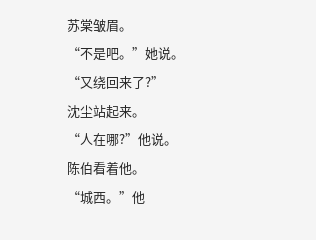苏棠皱眉。
“不是吧。”她说。
“又绕回来了?”
沈尘站起来。
“人在哪?”他说。
陈伯看着他。
“城西。”他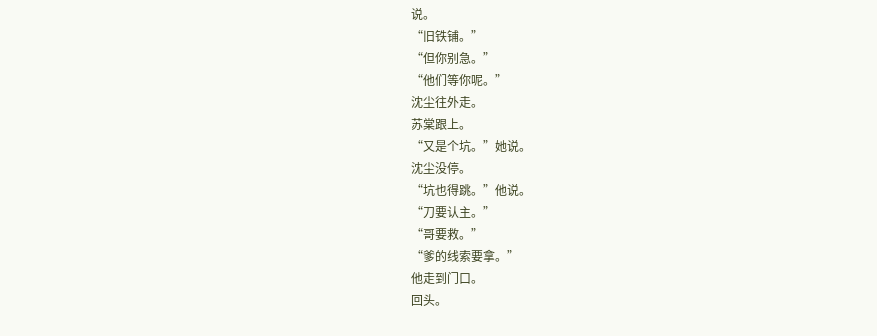说。
“旧铁铺。”
“但你别急。”
“他们等你呢。”
沈尘往外走。
苏棠跟上。
“又是个坑。”她说。
沈尘没停。
“坑也得跳。”他说。
“刀要认主。”
“哥要救。”
“爹的线索要拿。”
他走到门口。
回头。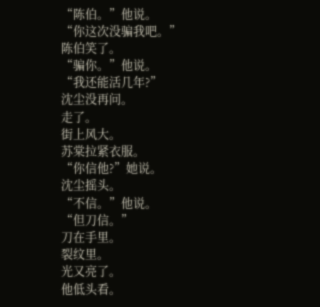“陈伯。”他说。
“你这次没骗我吧。”
陈伯笑了。
“骗你。”他说。
“我还能活几年?”
沈尘没再问。
走了。
街上风大。
苏棠拉紧衣服。
“你信他?”她说。
沈尘摇头。
“不信。”他说。
“但刀信。”
刀在手里。
裂纹里。
光又亮了。
他低头看。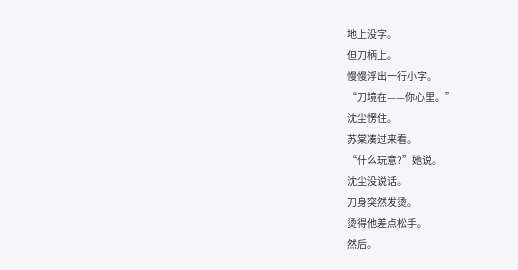地上没字。
但刀柄上。
慢慢浮出一行小字。
“刀境在——你心里。”
沈尘愣住。
苏棠凑过来看。
“什么玩意?”她说。
沈尘没说话。
刀身突然发烫。
烫得他差点松手。
然后。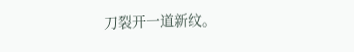刀裂开一道新纹。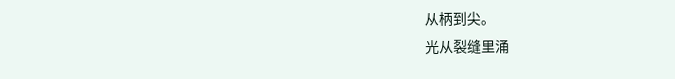从柄到尖。
光从裂缝里涌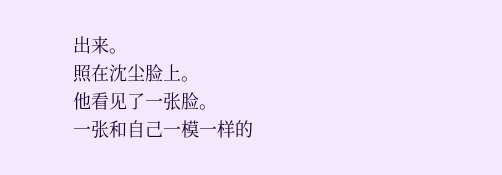出来。
照在沈尘脸上。
他看见了一张脸。
一张和自己一模一样的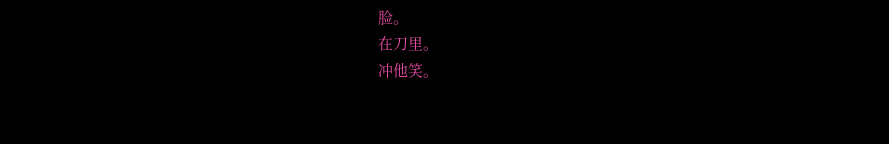脸。
在刀里。
冲他笑。